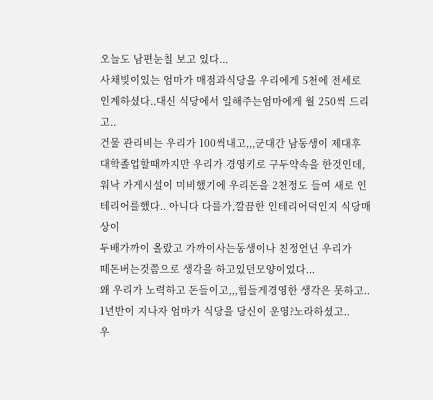오늘도 남편눈칠 보고 있다...
사채빚이있는 엄마가 매점과식당을 우리에게 5천에 전세로
인계하셨다..대신 식당에서 일해주는엄마에게 월 250씩 드리고..
건물 관리비는 우리가 100씩내고,,,군대간 남동생이 제대후
대학졸업할때까지만 우리가 경영키로 구두약속을 한것인데,
워낙 가게시설이 미비했기에 우리돈을 2천정도 들여 새로 인테리어를했다.. 아니다 다를가,깔끔한 인테리어덕인지 식당매상이
두배가까이 올랐고 가까이사는동생이나 친정언닌 우리가
떼돈버는것쯤으로 생각을 하고있던모양이었다...
왜 우리가 노력하고 돈들이고,,,힘들게경영한 생각은 못하고..
1년반이 지나자 엄마가 식당을 당신이 운영?노라하셨고..
우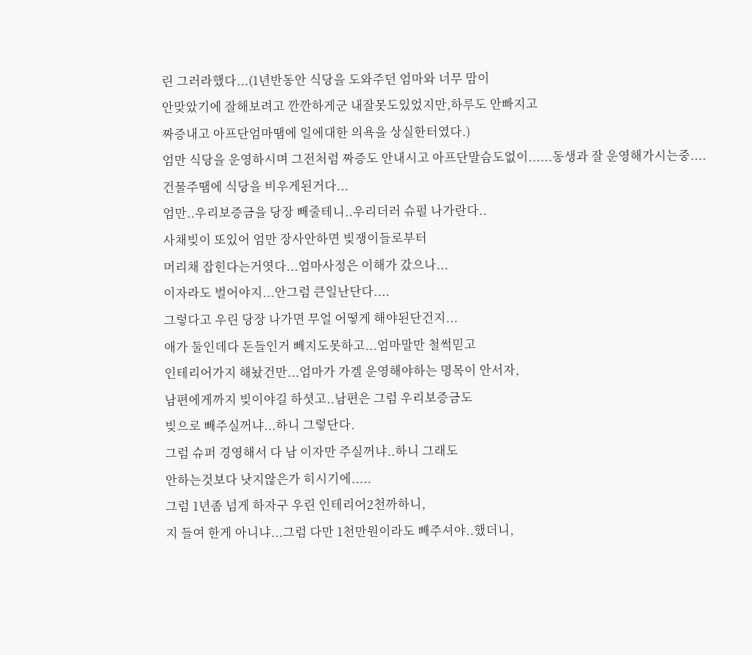린 그러라했다...(1년반동안 식당을 도와주던 엄마와 너무 맘이
안맞았기에 잘해보려고 깐깐하게군 내잘못도있었지만,하루도 안빠지고
짜증내고 아프단엄마땜에 일에대한 의욕을 상실한터였다.)
엄만 식당을 운영하시며 그전처럼 짜증도 안내시고 아프단말슴도없이......동생과 잘 운영해가시는중....
건물주땜에 식당을 비우게된거다...
엄만..우리보증금을 당장 빼줄테니..우리더러 슈펄 나가란다..
사채빚이 또있어 엄만 장사안하면 빚쟁이들로부터
머리채 잡힌다는거엿다...엄마사정은 이해가 갔으나...
이자라도 벌어야지...안그럼 큰일난단다....
그렇다고 우린 당장 나가면 무얼 어떻게 해야된단건지...
애가 둘인데다 돈들인거 빼지도못하고...엄마말만 철썩믿고
인테리어가지 해놨건만...엄마가 가겔 운영해야하는 명목이 안서자,
남편에게까지 빚이야길 하셧고..남편은 그럼 우리보증금도
빚으로 빼주실꺼냐...하니 그렇단다.
그럼 슈퍼 경영해서 다 남 이자만 주실꺼냐..하니 그래도
안하는것보다 낫지않은가 히시기에.....
그럼 1년좀 넘게 하자구 우린 인테리어2천까하니,
지 들여 한게 아니냐...그럼 다만 1천만원이라도 빼주셔야..했더니,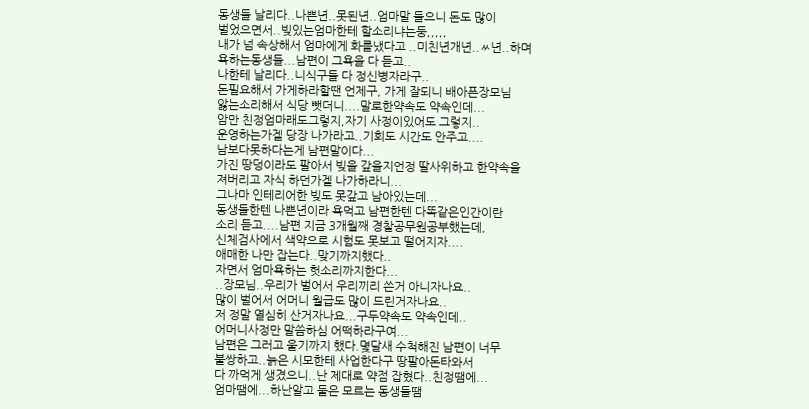동생들 날리다..나쁜년..못된년..엄마말 들으니 돈도 많이
벌었으면서..빚있는엄마한테 할소리냐는둥,,,,,
내가 넘 속상해서 엄마에게 화를냈다고 ..미친년개년..ㅆ년..하며
욕하는동생들...남편이 그욕을 다 듣고..
나한테 날리다..니식구들 다 정신병자라구..
돈필요해서 가게하라할땐 언제구, 가게 잘되니 배아픈장모님
앓는소리해서 식당 뺏더니....말로한약속도 약속인데...
암만 친정엄마래도그렇지,자기 사정이있어도 그렇지..
운영하는가겔 당장 나가라고..기회도 시간도 안주고....
남보다못하다는게 남편말이다...
가진 땅덩이라도 팔아서 빚을 갚을지언정 딸사위하고 한약속을
져버리고 자식 하던가겔 나가하라니...
그나마 인테리어한 빚도 못갚고 남아있는데...
동생들한텐 나쁜년이라 욕먹고 남편한텐 다똑같은인간이란
소리 듣고....남편 지금 3개월째 경찰공무원공부했는데,
신체검사에서 색약으로 시험도 못보고 떨어지자....
애매한 나만 잡는다..맞기까지했다..
자면서 엄마욕하는 헛소리까지한다...
..장모님..우리가 벌어서 우리끼리 쓴거 아니자나요..
많이 벌어서 어머니 월급도 많이 드린거자나요..
저 정말 열심히 산거자나요...구두약속도 약속인데..
어머니사정만 말씀하심 어떡하라구여...
남편은 그러고 울기까지 했다.몇달새 수척해진 남편이 너무
불쌍하고..늙은 시모한테 사업한다구 땅팔아돈타와서
다 까먹게 생겼으니..난 제대로 약점 잡혔다..친정땜에...
엄마땜에...하난알고 둘은 모르는 동생들땜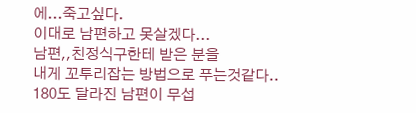에...죽고싶다.
이대로 남편하고 못살겠다...
남편,,친정식구한테 받은 분을
내게 꼬투리잡는 방법으로 푸는것같다..
180도 달라진 남편이 무섭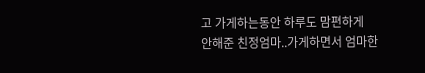고 가게하는동안 하루도 맘편하게
안해준 친정엄마..가게하면서 엄마한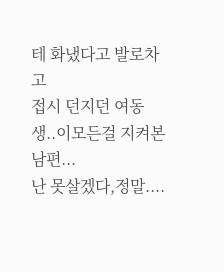테 화냈다고 발로차고
접시 던지던 여동생..이모든걸 지켜본남편...
난 못살겠다,정말....